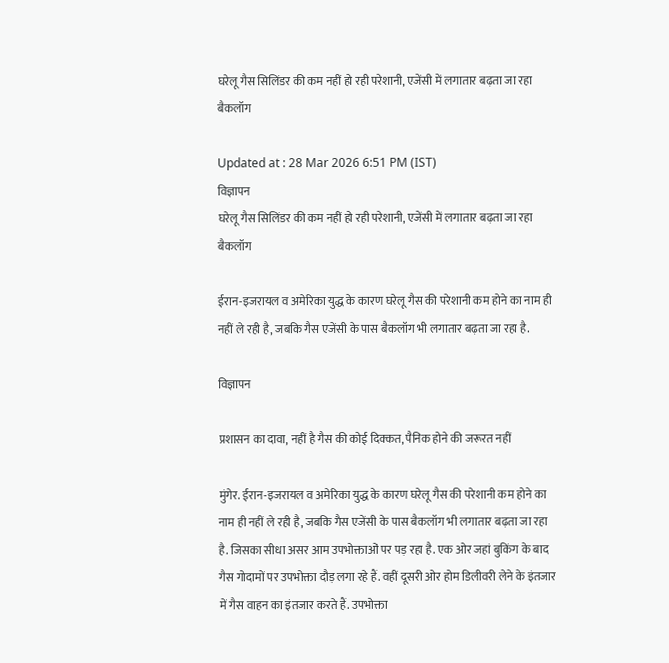घरेलू गैस सिलिंडर की कम नहीं हो रही परेशानी, एजेंसी में लगातार बढ़ता जा रहा बैकलॉग

Updated at : 28 Mar 2026 6:51 PM (IST)
विज्ञापन
घरेलू गैस सिलिंडर की कम नहीं हो रही परेशानी, एजेंसी में लगातार बढ़ता जा रहा बैकलॉग

ईरान-इजरायल व अमेरिका युद्ध के कारण घरेलू गैस की परेशानी कम होने का नाम ही नहीं ले रही है, जबकि गैस एजेंसी के पास बैकलॉग भी लगातार बढ़ता जा रहा है.

विज्ञापन

प्रशासन का दावा, नहीं है गैस की कोई दिक्कत, पैनिक होने की जरूरत नहीं

मुंगेर. ईरान-इजरायल व अमेरिका युद्ध के कारण घरेलू गैस की परेशानी कम होने का नाम ही नहीं ले रही है, जबकि गैस एजेंसी के पास बैकलॉग भी लगातार बढ़ता जा रहा है. जिसका सीधा असर आम उपभोक्ताओं पर पड़ रहा है. एक ओर जहां बुकिंग के बाद गैस गोदामों पर उपभोक्ता दौड़ लगा रहे हैं. वहीं दूसरी ओर होम डिलीवरी लेने के इंतजार में गैस वाहन का इंतजार करते हैं. उपभोक्ता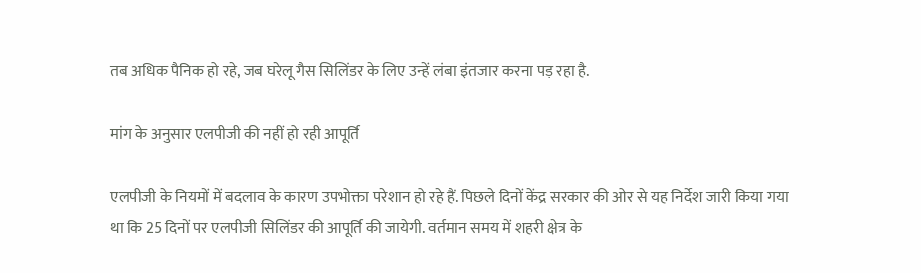तब अधिक पैनिक हो रहे, जब घरेलू गैस सिलिंडर के लिए उन्हें लंबा इंतजार करना पड़ रहा है.

मांग के अनुसार एलपीजी की नहीं हो रही आपूर्ति

एलपीजी के नियमों में बदलाव के कारण उपभोक्ता परेशान हो रहे हैं. पिछले दिनों केंद्र सरकार की ओर से यह निर्देश जारी किया गया था कि 25 दिनों पर एलपीजी सिलिंडर की आपूर्ति की जायेगी. वर्तमान समय में शहरी क्षेत्र के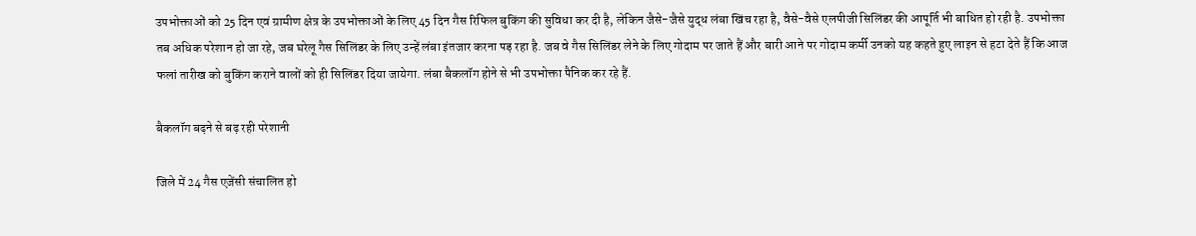उपभोक्ताओं को 25 दिन एवं ग्रामीण क्षेत्र के उपभोक्ताओं के लिए 45 दिन गैस रिफिल बुकिंग की सुविधा कर दी है, लेकिन जैसे-जैसे युद्ध लंबा खिंच रहा है, वैसे-वैसे एलपीजी सिलिंडर की आपूर्ति भी बाधित हो रही है. उपभोक्ता तब अधिक परेशान हो जा रहे, जब घरेलू गैस सिलिंडर के लिए उन्हें लंबा इंतजार करना पड़ रहा है. जब वे गैस सिलिंडर लेने के लिए गोदाम पर जाते हैं और बारी आने पर गोदाम कर्मी उनको यह कहते हुए लाइन से हटा देते हैं कि आज फलां तारीख को बुकिंग कराने वालों को ही सिलिंडर दिया जायेगा. लंबा बैकलॉग होने से भी उपभोक्ता पैनिक कर रहे हैं.

बैकलॉग बढ़ने से बढ़ रही परेशानी

जिले में 24 गैस एजेंसी संचालित हो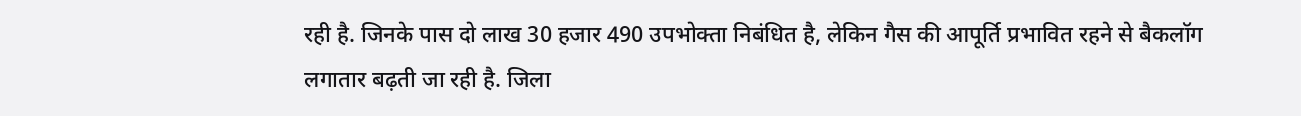रही है. जिनके पास दो लाख 30 हजार 490 उपभोक्ता निबंधित है, लेकिन गैस की आपूर्ति प्रभावित रहने से बैकलॉग लगातार बढ़ती जा रही है. जिला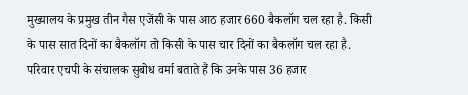मुख्यालय के प्रमुख तीन गैस एजेंसी के पास आठ हजार 660 बैकलॉग चल रहा है. किसी के पास सात दिनों का बैकलॉग तो किसी के पास चार दिनों का बैकलॉग चल रहा है. परिवार एचपी के संचालक सुबोध वर्मा बताते हैं कि उनके पास 36 हजार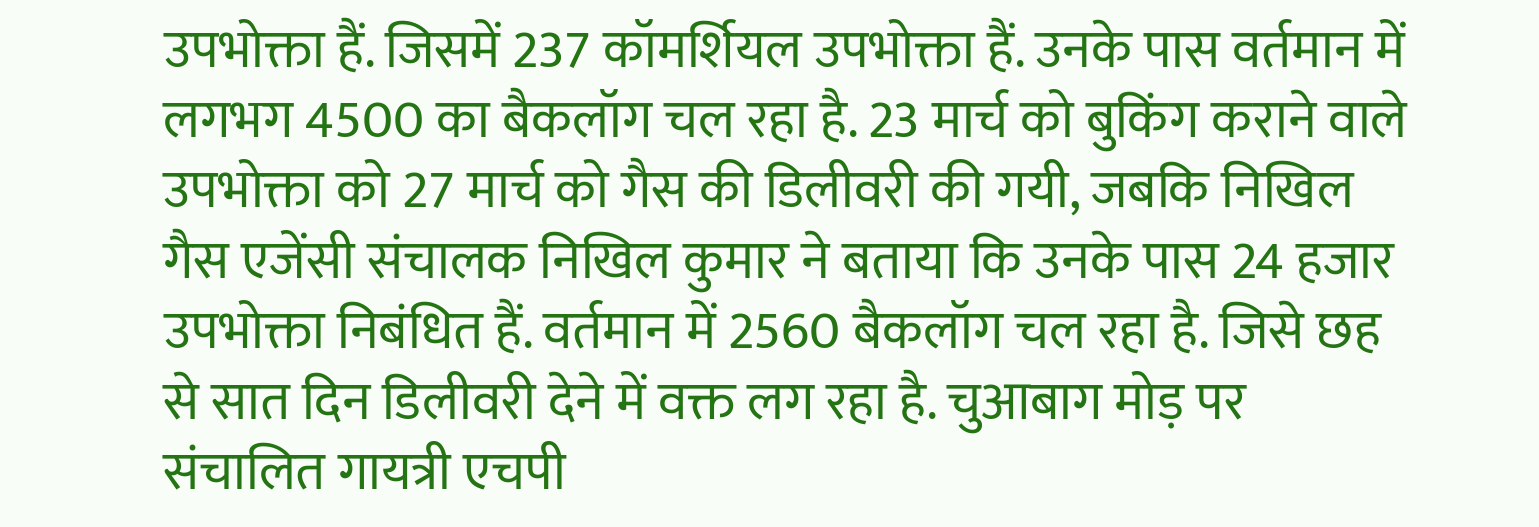उपभोक्ता हैं. जिसमें 237 कॉमर्शियल उपभोक्ता हैं. उनके पास वर्तमान में लगभग 4500 का बैकलॉग चल रहा है. 23 मार्च को बुकिंग कराने वाले उपभोक्ता को 27 मार्च को गैस की डिलीवरी की गयी, जबकि निखिल गैस एजेंसी संचालक निखिल कुमार ने बताया कि उनके पास 24 हजार उपभोक्ता निबंधित हैं. वर्तमान में 2560 बैकलॉग चल रहा है. जिसे छह से सात दिन डिलीवरी देने में वक्त लग रहा है. चुआबाग मोड़ पर संचालित गायत्री एचपी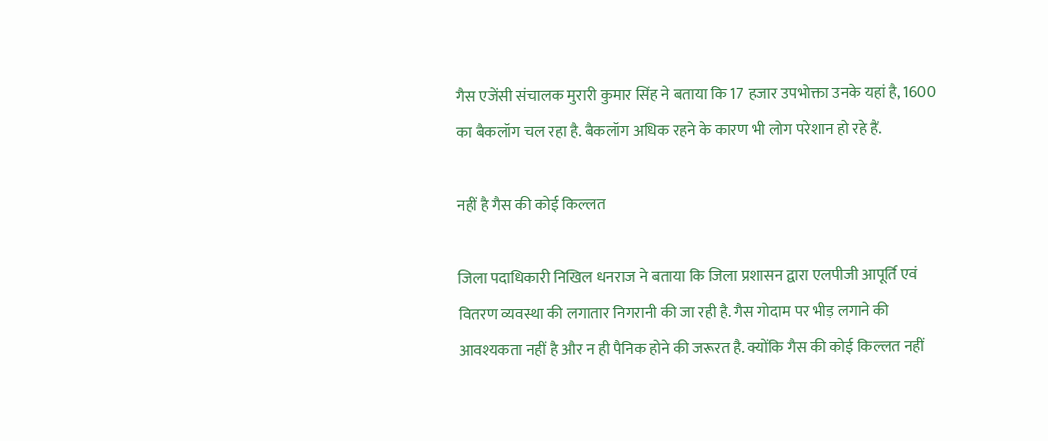गैस एजेंसी संचालक मुरारी कुमार सिंह ने बताया कि 17 हजार उपभोक्ता उनके यहां है, 1600 का बैकलॉग चल रहा है. बैकलॉग अधिक रहने के कारण भी लोग परेशान हो रहे हैं.

नहीं है गैस की कोई किल्लत

जिला पदाधिकारी निखिल धनराज ने बताया कि जिला प्रशासन द्वारा एलपीजी आपूर्ति एवं वितरण व्यवस्था की लगातार निगरानी की जा रही है. गैस गोदाम पर भीड़ लगाने की आवश्यकता नहीं है और न ही पैनिक होने की जरूरत है. क्योंकि गैस की कोई किल्लत नहीं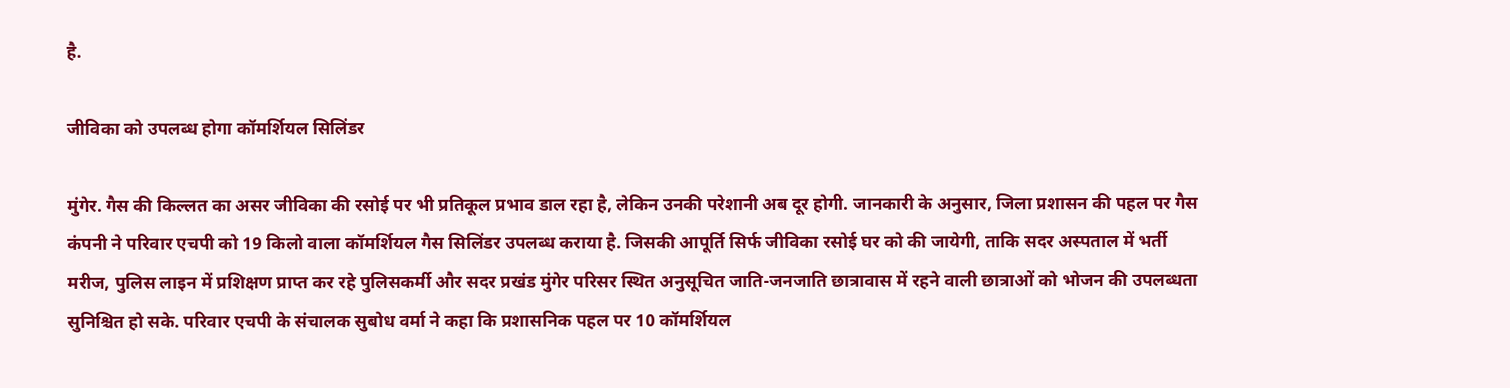है.

जीविका को उपलब्ध होगा कॉमर्शियल सिलिंडर

मुंगेर. गैस की किल्लत का असर जीविका की रसोई पर भी प्रतिकूल प्रभाव डाल रहा है, लेकिन उनकी परेशानी अब दूर होगी. जानकारी के अनुसार, जिला प्रशासन की पहल पर गैस कंपनी ने परिवार एचपी को 19 किलो वाला कॉमर्शियल गैस सिलिंडर उपलब्ध कराया है. जिसकी आपूर्ति सिर्फ जीविका रसोई घर को की जायेगी, ताकि सदर अस्पताल में भर्ती मरीज, पुलिस लाइन में प्रशिक्षण प्राप्त कर रहे पुलिसकर्मी और सदर प्रखंड मुंगेर परिसर स्थित अनुसूचित जाति-जनजाति छात्रावास में रहने वाली छात्राओं को भोजन की उपलब्धता सुनिश्चित हो सके. परिवार एचपी के संचालक सुबोध वर्मा ने कहा कि प्रशासनिक पहल पर 10 कॉमर्शियल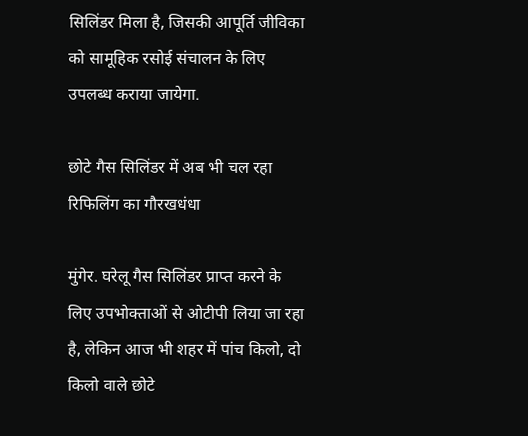सिलिंडर मिला है, जिसकी आपूर्ति जीविका को सामूहिक रसोई संचालन के लिए उपलब्ध कराया जायेगा.

छोटे गैस सिलिंडर में अब भी चल रहा रिफिलिंग का गौरखधंधा

मुंगेर. घरेलू गैस सिलिंडर प्राप्त करने के लिए उपभोक्ताओं से ओटीपी लिया जा रहा है, लेकिन आज भी शहर में पांच किलो, दो किलो वाले छोटे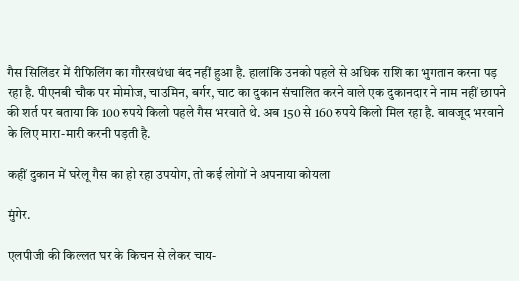गैस सिलिंडर में रीफिलिंग का गौरखधंधा बंद नहीं हुआ है. हालांकि उनको पहले से अधिक राशि का भुगतान करना पड़ रहा है. पीएनबी चौक पर मोमोज, चाउमिन, बर्गर, चाट का दुकान संचालित करने वाले एक दुकानदार ने नाम नहीं छापने की शर्त पर बताया कि 100 रुपये किलो पहले गैस भरवाते थे. अब 150 से 160 रुपये किलो मिल रहा है. बावजूद भरवाने के लिए मारा-मारी करनी पड़ती है.

कहीं दुकान में घरेलू गैस का हो रहा उपयोग, तो कई लोगों ने अपनाया कोयला

मुंगेर.

एलपीजी की किल्लत घर के किचन से लेकर चाय-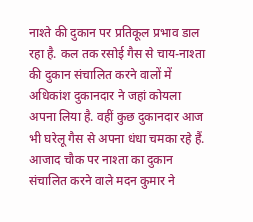नाश्ते की दुकान पर प्रतिकूल प्रभाव डाल रहा है. कल तक रसोई गैस से चाय-नाश्ता की दुकान संचालित करने वालों में अधिकांश दुकानदार ने जहां कोयला अपना लिया है. वहीं कुछ दुकानदार आज भी घरेलू गैस से अपना धंधा चमका रहे हैं. आजाद चौक पर नाश्ता का दुकान संचालित करने वाले मदन कुमार ने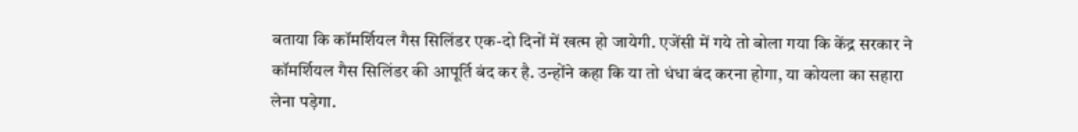बताया कि कॉमर्शियल गैस सिलिंडर एक-दो दिनों में खत्म हो जायेगी. एजेंसी में गये तो बोला गया कि केंद्र सरकार ने कॉमर्शियल गैस सिलिंडर की आपूर्ति बंद कर है. उन्होंने कहा कि या तो धंधा बंद करना होगा, या कोयला का सहारा लेना पड़ेगा.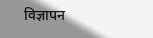विज्ञापन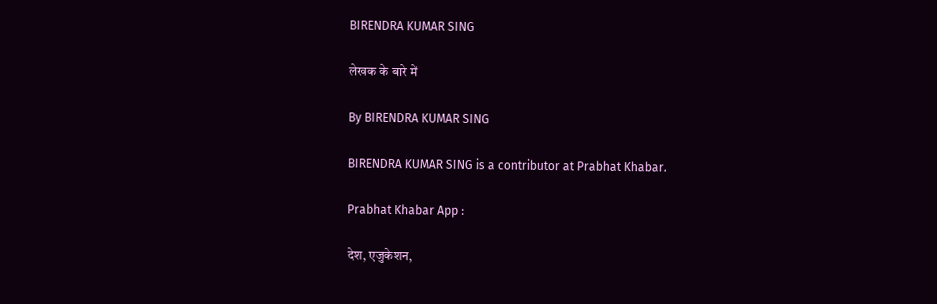BIRENDRA KUMAR SING

लेखक के बारे में

By BIRENDRA KUMAR SING

BIRENDRA KUMAR SING is a contributor at Prabhat Khabar.

Prabhat Khabar App :

देश, एजुकेशन,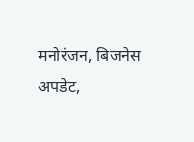मनोरंजन, बिजनेस अपडेट,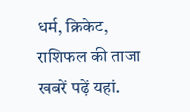धर्म, क्रिकेट, राशिफल की ताजा खबरें पढ़ें यहां.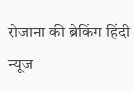रोजाना की ब्रेकिंग हिंदी न्यूज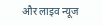और लाइव न्यूज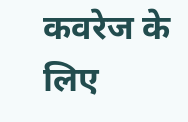कवरेज के लिए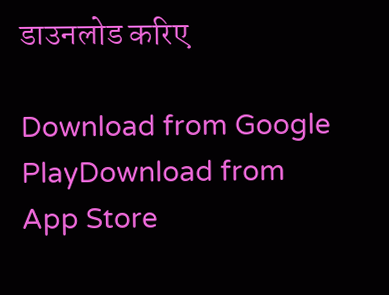डाउनलोड करिए

Download from Google PlayDownload from App Store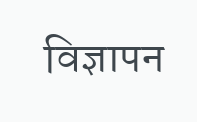विज्ञापन